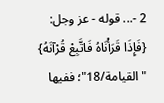2 -... قوله - عز وجل: {فَإِذَا قَرَأْنَاهُ فَاتَّبِعْ قُرْآنَهُ} "القيامة/18"؛ ففيها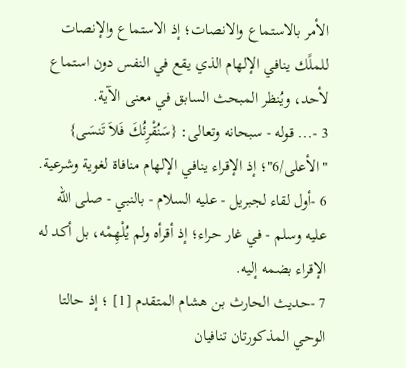الأمر بالاستماع والانصات؛ إذ الاستماع والإنصات للملًك ينافي الإلهام الذي يقع في النفس دون استماع لأحد، ويُنظر المبحث السابق في معنى الآية.
3 -... قوله - سبحانه وتعالى: {سَنُقْرِئُكَ فَلاَ تَنسَى} "الأعلى/6"؛ إذ الإقراء ينافي الإلهام منافاة لغوية وشرعية.
6 -أول لقاء لجبريل - عليه السلام - بالنبي - صلى الله عليه وسلم - في غار حراء؛ إذ أقرأه ولم يُلْهِمْه، بل أكد له الإقراء بضمه إليه.
7 -حديث الحارث بن هشام المتقدم [1] ؛ إذ حالتا الوحي المذكورتان تنافيان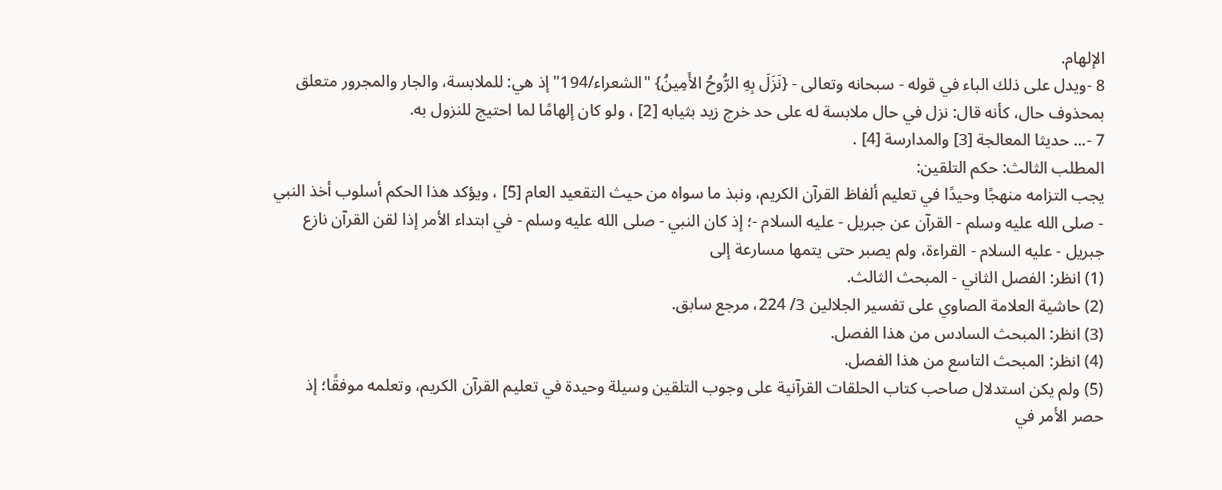الإلهام.
8 -ويدل على ذلك الباء في قوله - سبحانه وتعالى - {نَزَلَ بِهِ الرُّوحُ الأَمِينُ} "الشعراء/194"إذ هي: للملابسة، والجار والمجرور متعلق بمحذوف حال، كأنه قال: نزل في حال ملابسة له على حد خرج زيد بثيابه [2] ، ولو كان إلهامًا لما احتيج للنزول به.
7 -... حديثا المعالجة [3] والمدارسة [4] .
المطلب الثالث: حكم التلقين:
يجب التزامه منهجًا وحيدًا في تعليم ألفاظ القرآن الكريم، ونبذ ما سواه من حيث التقعيد العام [5] ، ويؤكد هذا الحكم أسلوب أخذ النبي - صلى الله عليه وسلم - القرآن عن جبريل - عليه السلام -؛ إذ كان النبي - صلى الله عليه وسلم - في ابتداء الأمر إذا لقن القرآن نازع جبريل - عليه السلام - القراءة، ولم يصبر حتى يتمها مسارعة إلى
(1) انظر: الفصل الثاني - المبحث الثالث.
(2) حاشية العلامة الصاوي على تفسير الجلالين 3/ 224، مرجع سابق.
(3) انظر: المبحث السادس من هذا الفصل.
(4) انظر: المبحث التاسع من هذا الفصل.
(5) ولم يكن استدلال صاحب كتاب الحلقات القرآنية على وجوب التلقين وسيلة وحيدة في تعليم القرآن الكريم، وتعلمه موفقًا؛ إذ حصر الأمر في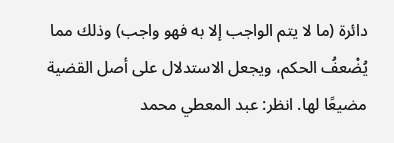دائرة (ما لا يتم الواجب إلا به فهو واجب) وذلك مما يُضْعفُ الحكم، ويجعل الاستدلال على أصل القضية مضيعًا لها. انظر: عبد المعطي محمد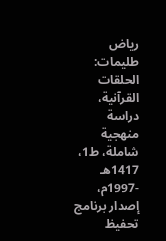رياض طليمات: الحلقات القرآنية، دراسة منهجية شاملة، ط1، 1417هـ -1997م، إصدار برنامج تحفيظ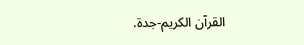القرآن الكريم-جدة.